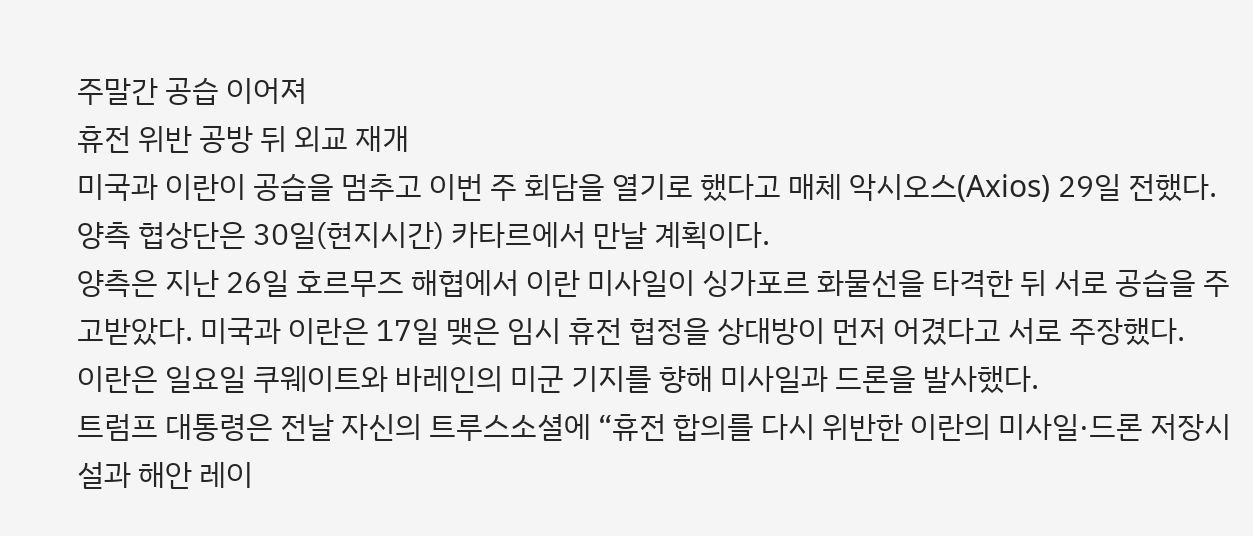주말간 공습 이어져
휴전 위반 공방 뒤 외교 재개
미국과 이란이 공습을 멈추고 이번 주 회담을 열기로 했다고 매체 악시오스(Axios) 29일 전했다. 양측 협상단은 30일(현지시간) 카타르에서 만날 계획이다.
양측은 지난 26일 호르무즈 해협에서 이란 미사일이 싱가포르 화물선을 타격한 뒤 서로 공습을 주고받았다. 미국과 이란은 17일 맺은 임시 휴전 협정을 상대방이 먼저 어겼다고 서로 주장했다.
이란은 일요일 쿠웨이트와 바레인의 미군 기지를 향해 미사일과 드론을 발사했다.
트럼프 대통령은 전날 자신의 트루스소셜에 “휴전 합의를 다시 위반한 이란의 미사일·드론 저장시설과 해안 레이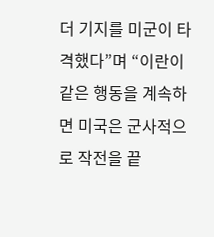더 기지를 미군이 타격했다”며 “이란이 같은 행동을 계속하면 미국은 군사적으로 작전을 끝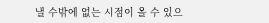낼 수밖에 없는 시점이 올 수 있으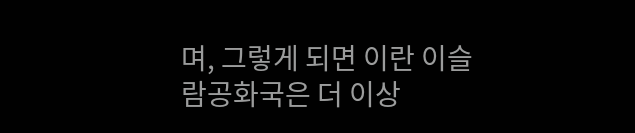며, 그렇게 되면 이란 이슬람공화국은 더 이상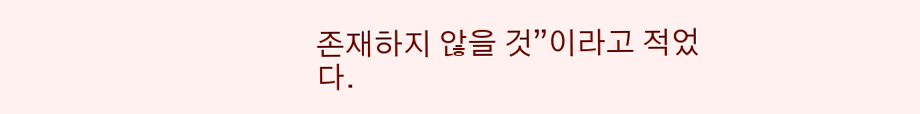존재하지 않을 것”이라고 적었다.